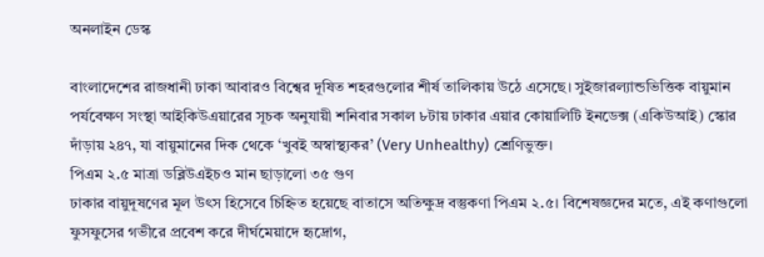অনলাইন ডেস্ক

বাংলাদেশের রাজধানী ঢাকা আবারও বিশ্বের দূষিত শহরগুলোর শীর্ষ তালিকায় উঠে এসেছে। সুইজারল্যান্ডভিত্তিক বায়ুমান পর্যবেক্ষণ সংস্থা আইকিউএয়ারের সূচক অনুযায়ী শনিবার সকাল ৮টায় ঢাকার এয়ার কোয়ালিটি ইনডেক্স (একিউআই) স্কোর দাঁড়ায় ২৪৭, যা বায়ুমানের দিক থেকে ‘খুবই অস্বাস্থ্যকর’ (Very Unhealthy) শ্রেণিভুক্ত।
পিএম ২.৫ মাত্রা ডব্লিউএইচও মান ছাড়ালো ৩৫ গুণ
ঢাকার বায়ুদূষণের মূল উৎস হিসেবে চিহ্নিত হয়েছে বাতাসে অতিক্ষুদ্র বস্তুকণা পিএম ২.৫। বিশেষজ্ঞদের মতে, এই কণাগুলো ফুসফুসের গভীরে প্রবেশ করে দীর্ঘমেয়াদে হৃদ্রোগ,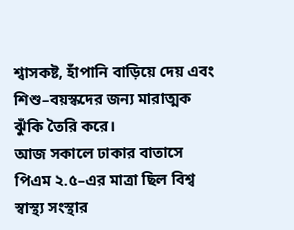শ্বাসকষ্ট, হাঁপানি বাড়িয়ে দেয় এবং শিশু–বয়স্কদের জন্য মারাত্মক ঝুঁকি তৈরি করে।
আজ সকালে ঢাকার বাতাসে পিএম ২.৫–এর মাত্রা ছিল বিশ্ব স্বাস্থ্য সংস্থার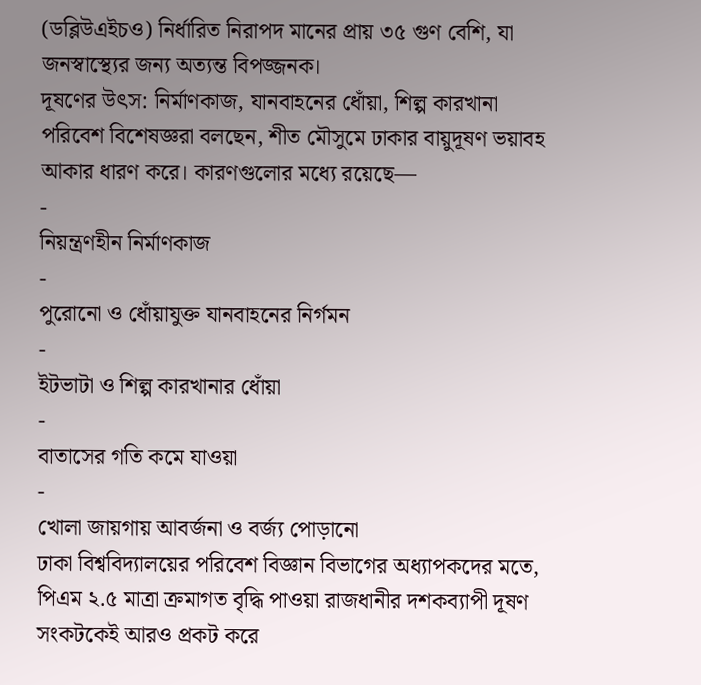(ডব্লিউএইচও) নির্ধারিত নিরাপদ মানের প্রায় ৩৫ গুণ বেশি, যা জনস্বাস্থ্যের জন্য অত্যন্ত বিপজ্জনক।
দূষণের উৎস: নির্মাণকাজ, যানবাহনের ধোঁয়া, শিল্প কারখানা
পরিবেশ বিশেষজ্ঞরা বলছেন, শীত মৌসুমে ঢাকার বায়ুদূষণ ভয়াবহ আকার ধারণ করে। কারণগুলোর মধ্যে রয়েছে—
-
নিয়ন্ত্রণহীন নির্মাণকাজ
-
পুরোনো ও ধোঁয়াযুক্ত যানবাহনের নির্গমন
-
ইটভাটা ও শিল্প কারখানার ধোঁয়া
-
বাতাসের গতি কমে যাওয়া
-
খোলা জায়গায় আবর্জনা ও বর্জ্য পোড়ানো
ঢাকা বিশ্ববিদ্যালয়ের পরিবেশ বিজ্ঞান বিভাগের অধ্যাপকদের মতে, পিএম ২.৫ মাত্রা ক্রমাগত বৃদ্ধি পাওয়া রাজধানীর দশকব্যাপী দূষণ সংকটকেই আরও প্রকট করে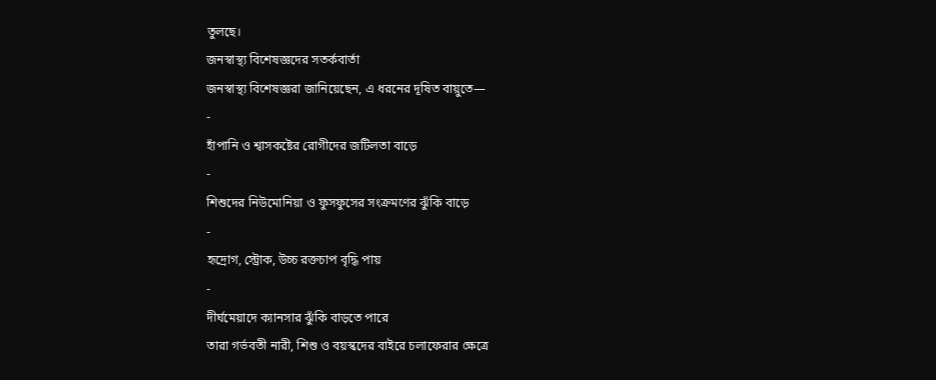তুলছে।
জনস্বাস্থ্য বিশেষজ্ঞদের সতর্কবার্তা
জনস্বাস্থ্য বিশেষজ্ঞরা জানিয়েছেন, এ ধরনের দূষিত বায়ুতে—
-
হাঁপানি ও শ্বাসকষ্টের রোগীদের জটিলতা বাড়ে
-
শিশুদের নিউমোনিয়া ও ফুসফুসের সংক্রমণের ঝুঁকি বাড়ে
-
হৃদ্রোগ, স্ট্রোক, উচ্চ রক্তচাপ বৃদ্ধি পায়
-
দীর্ঘমেয়াদে ক্যানসার ঝুঁকি বাড়তে পারে
তারা গর্ভবতী নারী, শিশু ও বয়স্কদের বাইরে চলাফেরার ক্ষেত্রে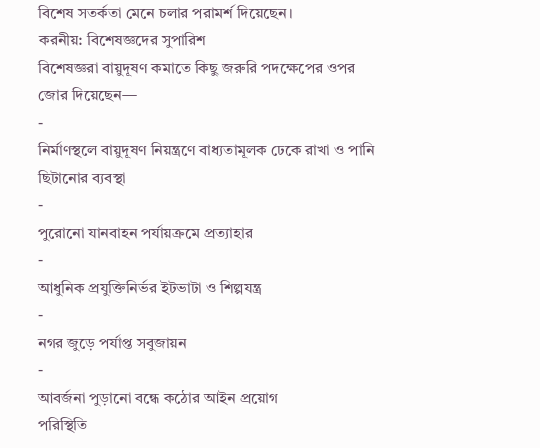বিশেষ সতর্কতা মেনে চলার পরামর্শ দিয়েছেন।
করনীয়: বিশেষজ্ঞদের সুপারিশ
বিশেষজ্ঞরা বায়ুদূষণ কমাতে কিছু জরুরি পদক্ষেপের ওপর জোর দিয়েছেন—
-
নির্মাণস্থলে বায়ুদূষণ নিয়ন্ত্রণে বাধ্যতামূলক ঢেকে রাখা ও পানি ছিটানোর ব্যবস্থা
-
পুরোনো যানবাহন পর্যায়ক্রমে প্রত্যাহার
-
আধুনিক প্রযুক্তিনির্ভর ইটভাটা ও শিল্পযন্ত্র
-
নগর জুড়ে পর্যাপ্ত সবুজায়ন
-
আবর্জনা পুড়ানো বন্ধে কঠোর আইন প্রয়োগ
পরিস্থিতি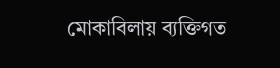মোকাবিলায় ব্যক্তিগত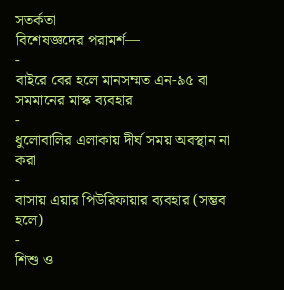সতর্কতা
বিশেষজ্ঞদের পরামর্শ—
-
বাইরে বের হলে মানসম্মত এন-৯৫ বা সমমানের মাস্ক ব্যবহার
-
ধুলোবালির এলাকায় দীর্ঘ সময় অবস্থান না করা
-
বাসায় এয়ার পিউরিফায়ার ব্যবহার (সম্ভব হলে)
-
শিশু ও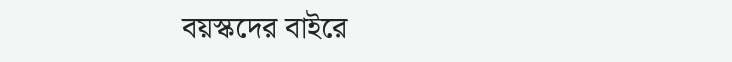বয়স্কদের বাইরে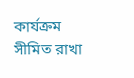কার্যক্রম সীমিত রাখা